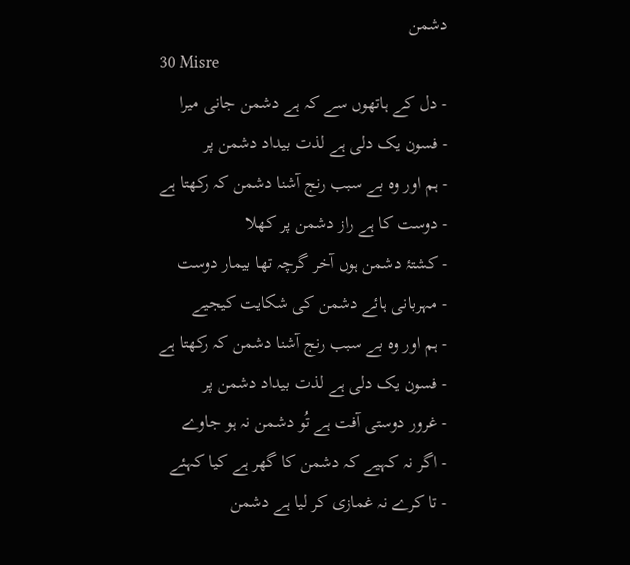دشمن
30 Misre
- دل کے ہاتھوں سے کہ ہے دشمن جانی میرا
- فسون یک دلی ہے لذت بیداد دشمن پر
- ہم اور وہ بے سبب رنج آشنا دشمن کہ رکھتا ہے
- دوست کا ہے راز دشمن پر کھلا
- کشتۂ دشمن ہوں آخر گرچہ تھا بیمار دوست
- مہربانی ہائے دشمن کی شکایت کیجیے
- ہم اور وہ بے سبب رنج آشنا دشمن کہ رکھتا ہے
- فسون یک دلی ہے لذت بیداد دشمن پر
- غرور دوستی آفت ہے تُو دشمن نہ ہو جاوے
- اگر نہ کہیے کہ دشمن کا گھر ہے کیا کہئے
- تا کرے نہ غمازی کر لیا ہے دشمن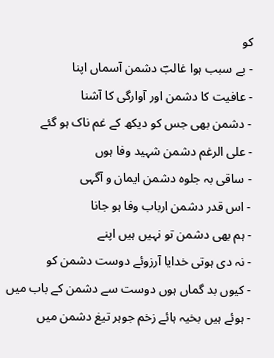کو
- بے سبب ہوا غالبؔ دشمن آسماں اپنا
- عافیت کا دشمن اور آوارگی کا آشنا
- دشمن بھی جس کو دیکھ کے غم ناک ہو گئے
- علی الرغم دشمن شہید وفا ہوں
- ساقی بہ جلوہ دشمن ایمان و آگہی
- اس قدر دشمن ارباب وفا ہو جانا
- ہم بھی دشمن تو نہیں ہیں اپنے
- نہ دی ہوتی خدایا آرزوئے دوست دشمن کو
- کیوں بد گماں ہوں دوست سے دشمن کے باب میں
- ہوئے ہیں بخیہ ہائے زخم جوہر تیغ دشمن میں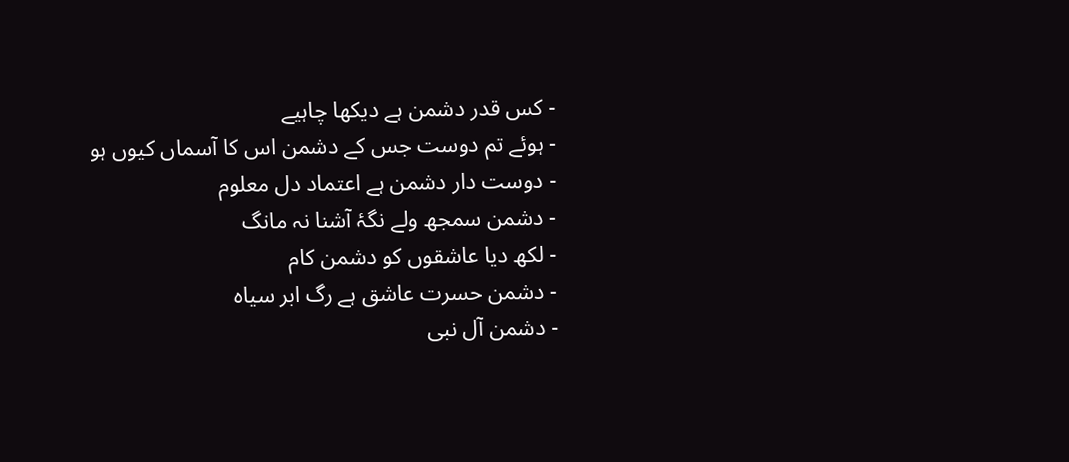- کس قدر دشمن ہے دیکھا چاہیے
- ہوئے تم دوست جس کے دشمن اس کا آسماں کیوں ہو
- دوست دار دشمن ہے اعتماد دل معلوم
- دشمن سمجھ ولے نگۂ آشنا نہ مانگ
- لکھ دیا عاشقوں کو دشمن کام
- دشمن حسرت عاشق ہے رگ ابر سیاہ
- دشمن آل نبی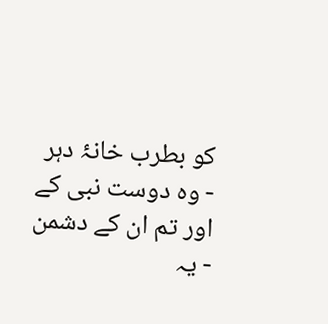کو بطرب خانۂ دہر
- وہ دوست نبی کے اور تم ان کے دشمن
- یہ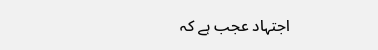اجتہاد عجب ہے کہ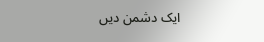ایک دشمن دیں